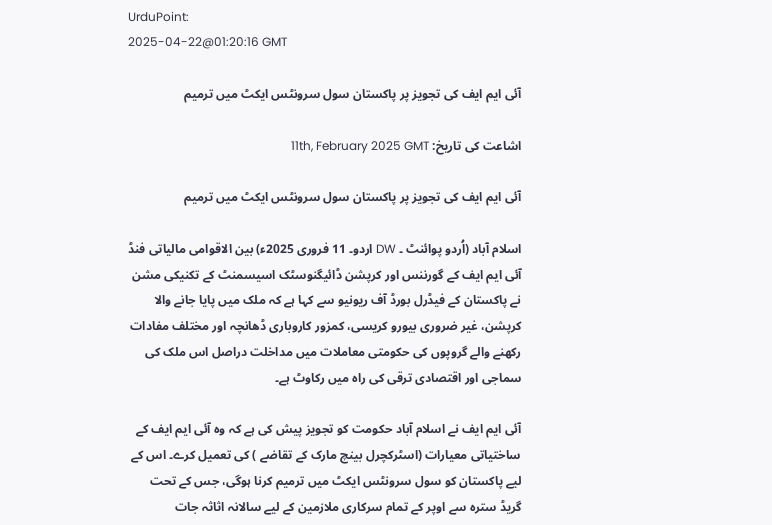UrduPoint:
2025-04-22@01:20:16 GMT

آئی ایم ایف کی تجویز پر پاکستان سول سرونٹس ایکٹ میں ترمیم

اشاعت کی تاریخ: 11th, February 2025 GMT

آئی ایم ایف کی تجویز پر پاکستان سول سرونٹس ایکٹ میں ترمیم

اسلام آباد (اُردو پوائنٹ ۔ DW اردو۔ 11 فروری 2025ء) بین الاقوامی مالیاتی فنڈ آئی ایم ایف کے گورننس اور کرپشن ڈائیگنوسٹک اسیسمنٹ کے تکنیکی مشن نے پاکستان کے فیڈرل بورڈ آف ریونیو سے کہا ہے کہ ملک میں پایا جانے والا کرپشن، غیر ضروری بیورو کریسی، کمزور کاروباری ڈھانچہ اور مختلف مفادات رکھنے والے گروپوں کی حکومتی معاملات میں مداخلت دراصل اس ملک کی سماجی اور اقتصادی ترقی کی راہ میں رکاوٹ ہے۔

آئی ایم ایف نے اسلام آباد حکومت کو تجویز پیش کی ہے کہ وہ آئی ایم ایف کے ساختیاتی معیارات (اسٹرکچرل بینچ مارک کے تقاضے ) کی تعمیل کرے۔ اس کے لیے پاکستان کو سول سرونٹس ایکٹ میں ترمیم کرنا ہوگی، جس کے تحت گریڈ سترہ سے اوپر کے تمام سرکاری ملازمین کے لیے سالانہ اثاثہ جات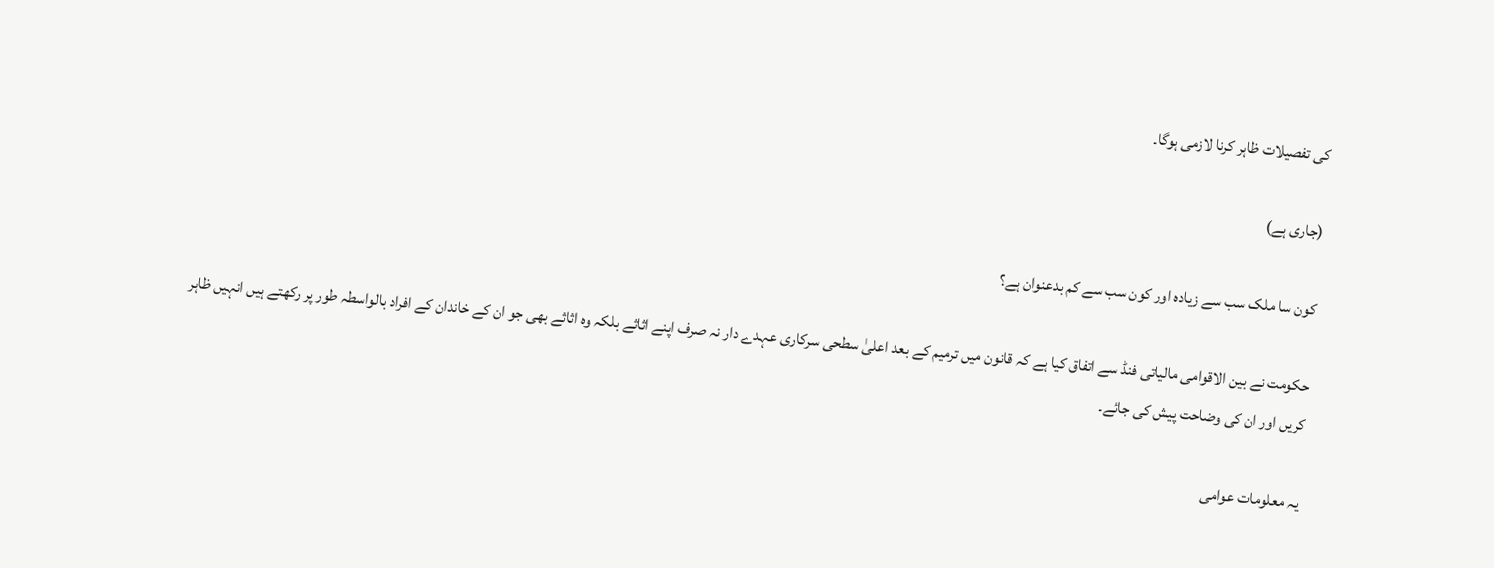کی تفصیلات ظاہر کرنا لازمی ہوگا۔

(جاری ہے)

کون سا ملک سب سے زیادہ اور کون سب سے کم بدعنوان ہے؟

حکومت نے بین الاقوامی مالیاتی فنڈ سے اتفاق کیا ہے کہ قانون میں ترمیم کے بعد اعلیٰ سطحی سرکاری عہدے دار نہ صرف اپنے اثاثے بلکہ وہ اثاثے بھی جو ان کے خاندان کے افراد بالواسطہ طور پر رکھتے ہیں انہیں ظاہر کریں اور ان کی وضاحت پیش کی جائے۔

یہ معلومات عوامی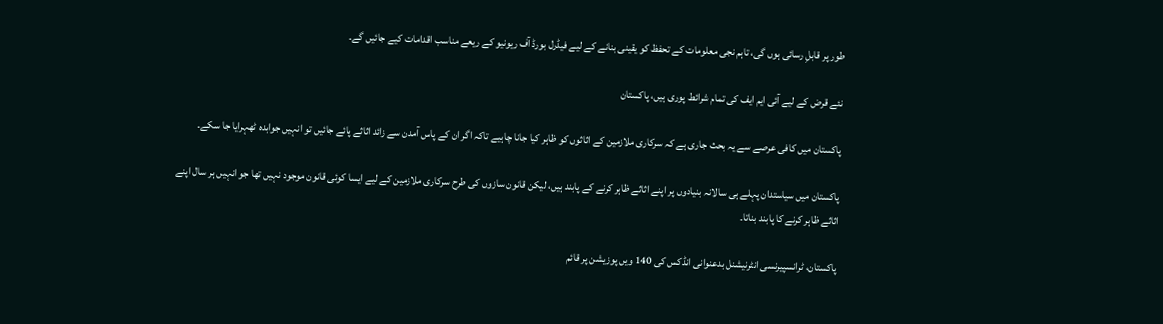طور پر قابلِ رسائی ہوں گی، تاہم نجی معلومات کے تحفظ کو یقینی بنانے کے لیے فیڈرل بورڈ آف ریونیو کے ریعے مناسب اقدامات کیے جائیں گے۔

نئے قرض کے لیے آئی ایم ایف کی تمام شرائط پوری ہیں، پاکستان

پاکستان میں کافی عرصے سے یہ بحث جاری ہے کہ سرکاری ملازمین کے اثاثوں کو ظاہر کیا جانا چاہیے تاکہ اگر ان کے پاس آمدن سے زائد اثاثے پائے جائیں تو انہیں جوابدہ ٹھہرایا جا سکے۔

پاکستان میں سیاستدان پہلے ہی سالانہ بنیادوں پر اپنے اثاثے ظاہر کرنے کے پابند ہیں، لیکن قانون سازوں کی طرح سرکاری ملازمین کے لیے ایسا کوئی قانون موجود نہیں تھا جو انہیں ہر سال اپنے اثاثے ظاہر کرنے کا پابند بناتا۔

پاکستان، ٹرانسپیرنسی انٹرنیشنل بدعنوانی انڈکس کی 140 ویں پوزیشن پر قائم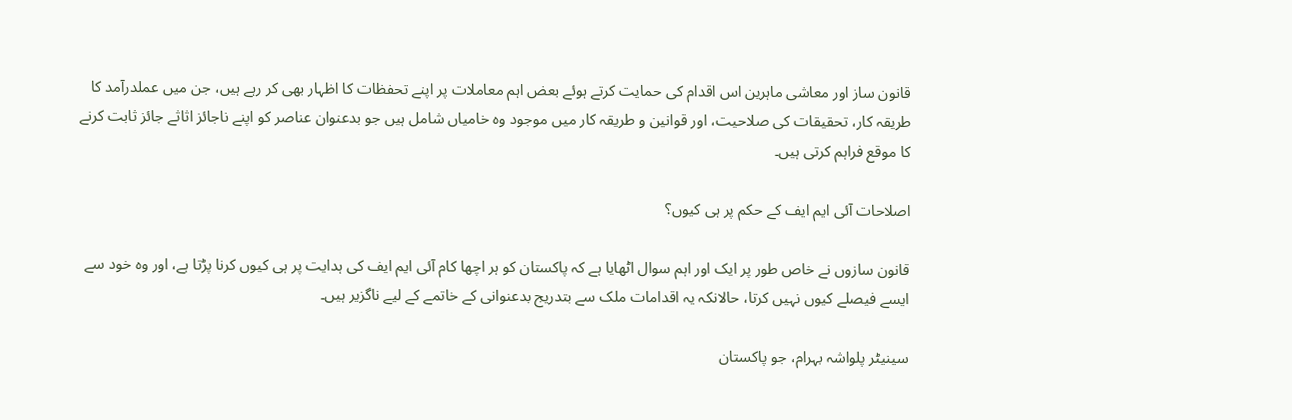قانون ساز اور معاشی ماہرین اس اقدام کی حمایت کرتے ہوئے بعض اہم معاملات پر اپنے تحفظات کا اظہار بھی کر رہے ہیں، جن میں عملدرآمد کا طریقہ کار، تحقیقات کی صلاحیت، اور قوانین و طریقہ کار میں موجود وہ خامیاں شامل ہیں جو بدعنوان عناصر کو اپنے ناجائز اثاثے جائز ثابت کرنے کا موقع فراہم کرتی ہیں۔

اصلاحات آئی ایم ایف کے حکم پر ہی کیوں؟

قانون سازوں نے خاص طور پر ایک اور اہم سوال اٹھایا ہے کہ پاکستان کو ہر اچھا کام آئی ایم ایف کی ہدایت پر ہی کیوں کرنا پڑتا ہے، اور وہ خود سے ایسے فیصلے کیوں نہیں کرتا، حالانکہ یہ اقدامات ملک سے بتدریج بدعنوانی کے خاتمے کے لیے ناگزیر ہیں۔

سینیٹر پلواشہ بہرام، جو پاکستان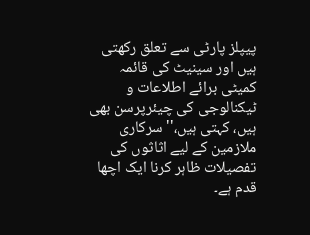پیپلز پارٹی سے تعلق رکھتی ہیں اور سینیٹ کی قائمہ کمیٹی برائے اطلاعات و ٹیکنالوجی کی چیئرپرسن بھی ہیں، کہتی ہیں،''سرکاری ملازمین کے لیے اثاثوں کی تفصیلات ظاہر کرنا ایک اچھا قدم ہے۔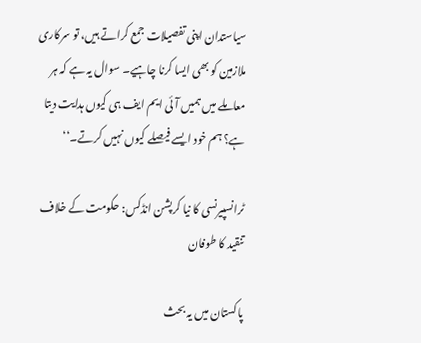سیاستدان اپنی تفصیلات جمع کراتے ہیں، تو سرکاری ملازمین کو بھی ایسا کرنا چاہیے۔ سوال یہ ہے کہ ہر معاملے میں ہمیں آئی ایم ایف ہی کیوں ہدایت دیتا ہے؟ ہم خود ایسے فیصلے کیوں نہیں کرتے۔‘‘

ٹرانسپیرنسی کا نیا کرپشن انڈکس: حکومت کے خلاف تنقید کا طوفان

پاکستان میں یہ بحث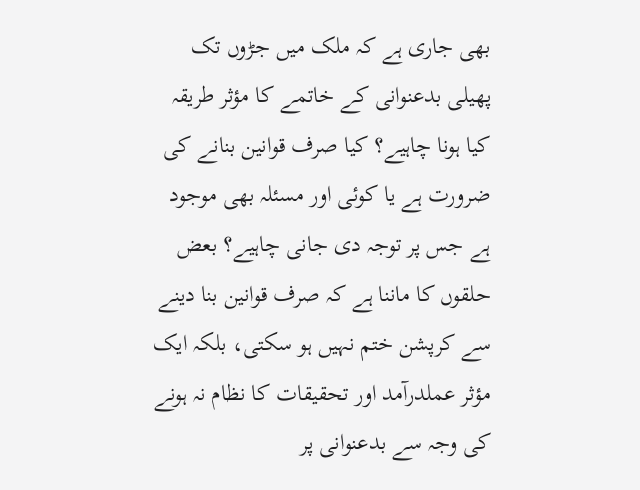بھی جاری ہے کہ ملک میں جڑوں تک پھیلی بدعنوانی کے خاتمے کا مؤثر طریقہ کیا ہونا چاہیے؟ کیا صرف قوانین بنانے کی ضرورت ہے یا کوئی اور مسئلہ بھی موجود ہے جس پر توجہ دی جانی چاہیے؟ بعض حلقوں کا ماننا ہے کہ صرف قوانین بنا دینے سے کرپشن ختم نہیں ہو سکتی، بلکہ ایک مؤثر عملدرآمد اور تحقیقات کا نظام نہ ہونے کی وجہ سے بدعنوانی پر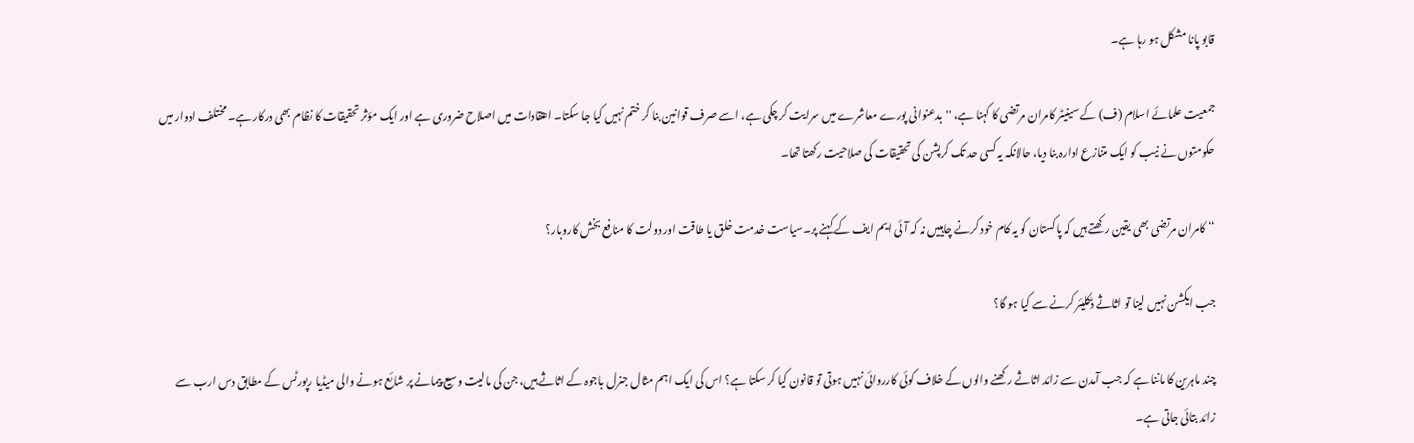قابو پانا مشکل ہو رہا ہے۔

جمعیت علمائے اسلام (ف) کے سینیٹر کامران مرتضی کا کہنا ہے، ''بدعنوانی پورے معاشرے میں سرایت کر چکی ہے، اسے صرف قوانین بنا کر ختم نہیں کیا جا سکتا۔ اعتقادات میں اصلاح ضروری ہے اور ایک مؤثر تحقیقات کا نظام بھی درکار ہے۔ مختلف ادوار میں حکومتوں نے نیب کو ایک متنازع ادارہ بنا دیا، حالانکہ یہ کسی حد تک کرپشن کی تحقیقات کی صلاحیت رکھتا تھا۔

‘‘ کامران مرتضی بھی یقین رکھتے ہیں کہ پاکستان کو یہ کام خود کرنے چاہییں نہ کہ آئی ایم ایف کے کہنے پر۔سیاست خدمت خلق یا طاقت اور دولت کا منافع بخش کاروبار؟

جب ایکشن نہیں لینا تو اثاثے ڈکلیئر کرنے سے کیا ہو گا؟

چند ماہرین کا ماننا ہے کہ جب آمدن سے زائد اثاثے رکھنے والوں کے خلاف کوئی کارروائی نہیں ہوتی تو قانون کیا کر سکتا ہے؟ اس کی ایک اہم مثال جنرل باجوہ کے اثاثے ہیں، جن کی مالیت وسیع پیمانے پر شائع ہونے والی میڈیا رپورٹس کے مطابق دس ارب سے زائد بتائی جاتی ہے۔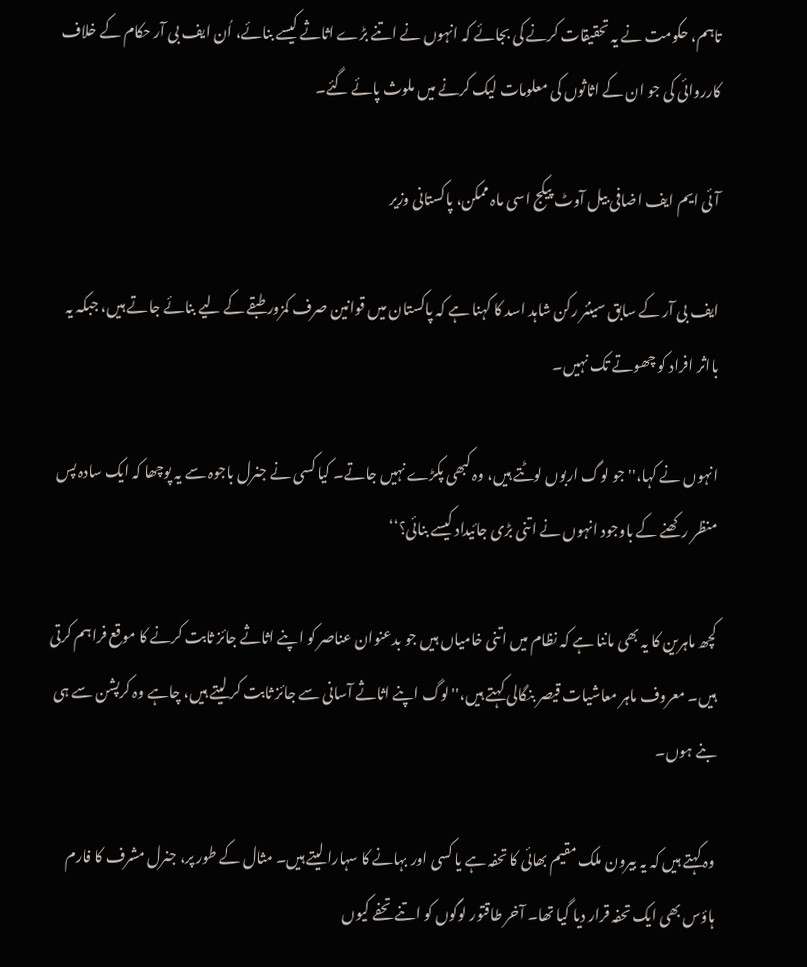تاہم، حکومت نے یہ تحقیقات کرنے کی بجائے کہ انہوں نے اتنے بڑے اثاثے کیسے بنائے، اُن ایف بی آر حکام کے خلاف کارروائی کی جو ان کے اثاثوں کی معلومات لیک کرنے میں ملوث پائے گئے۔

آئی ایم ایف اضافی بیل آوٹ پیکج اسی ماہ ممکن، پاکستانی وزیر

ایف بی آر کے سابق سینئر رکن شاہد اسد کا کہنا ہے کہ پاکستان میں قوانین صرف کمزور طبقے کے لیے بنائے جاتے ہیں، جبکہ یہ بااثر افراد کو چھوتے تک نہیں۔

انہوں نے کہا،''جو لوگ اربوں لوٹتے ہیں، وہ کبھی پکڑے نہیں جاتے۔ کیا کسی نے جنرل باجوہ سے یہ پوچھا کہ ایک سادہ پس منظر رکھنے کے باوجود انہوں نے اتنی بڑی جائیداد کیسے بنائی؟‘‘

کچھ ماہرین کا یہ بھی ماننا ہے کہ نظام میں اتنی خامیاں ہیں جو بدعنوان عناصر کو اپنے اثاثے جائز ثابت کرنے کا موقع فراہم کرتی ہیں۔ معروف ماہر معاشیات قیصر بنگالی کہتے ہیں،''لوگ اپنے اثاثے آسانی سے جائز ثابت کر لیتے ہیں، چاہے وہ کرپشن سے ہی بنے ہوں۔

وہ کہتے ہیں کہ یہ بیرون ملک مقیم بھائی کا تحفہ ہے یا کسی اور بہانے کا سہارا لیتے ہیں۔ مثال کے طور پر، جنرل مشرف کا فارم ہاؤس بھی ایک تحفہ قرار دیا گیا تھا۔ آخر طاقتور لوگوں کو اتنے تحفے کیوں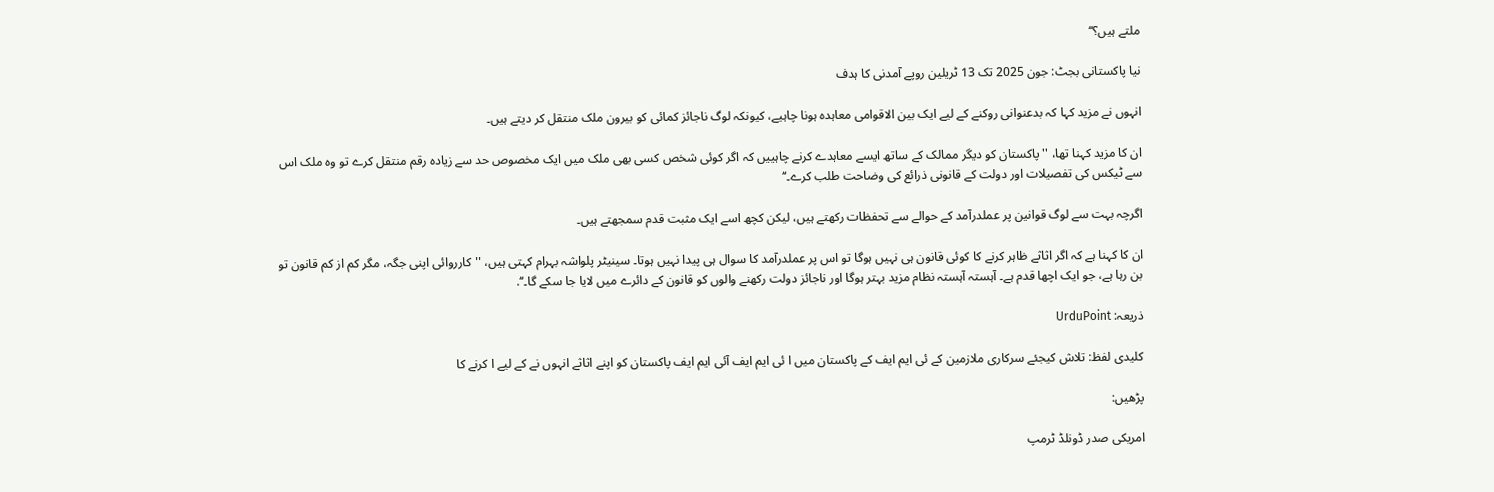ملتے ہیں؟‘‘

نیا پاکستانی بجٹ: جون 2025 تک 13 ٹریلین روپے آمدنی کا ہدف

انہوں نے مزید کہا کہ بدعنوانی روکنے کے لیے ایک بین الاقوامی معاہدہ ہونا چاہیے، کیونکہ لوگ ناجائز کمائی کو بیرون ملک منتقل کر دیتے ہیں۔

ان کا مزید کہنا تھا، ''پاکستان کو دیگر ممالک کے ساتھ ایسے معاہدے کرنے چاہییں کہ اگر کوئی شخص کسی بھی ملک میں ایک مخصوص حد سے زیادہ رقم منتقل کرے تو وہ ملک اس سے ٹیکس کی تفصیلات اور دولت کے قانونی ذرائع کی وضاحت طلب کرے۔‘‘

اگرچہ بہت سے لوگ قوانین پر عملدرآمد کے حوالے سے تحفظات رکھتے ہیں، لیکن کچھ اسے ایک مثبت قدم سمجھتے ہیں۔

ان کا کہنا ہے کہ اگر اثاثے ظاہر کرنے کا کوئی قانون ہی نہیں ہوگا تو اس پر عملدرآمد کا سوال ہی پیدا نہیں ہوتا۔ سینیٹر پلواشہ بہرام کہتی ہیں، ''کارروائی اپنی جگہ، مگر کم از کم قانون تو بن رہا ہے، جو ایک اچھا قدم ہے۔ آہستہ آہستہ نظام مزید بہتر ہوگا اور ناجائز دولت رکھنے والوں کو قانون کے دائرے میں لایا جا سکے گا۔‘‘.

ذریعہ: UrduPoint

کلیدی لفظ: تلاش کیجئے سرکاری ملازمین کے ئی ایم ایف کے پاکستان میں ا ئی ایم ایف آئی ایم ایف پاکستان کو اپنے اثاثے انہوں نے کے لیے ا کرنے کا

پڑھیں:

امریکی صدر ڈونلڈ ٹرمپ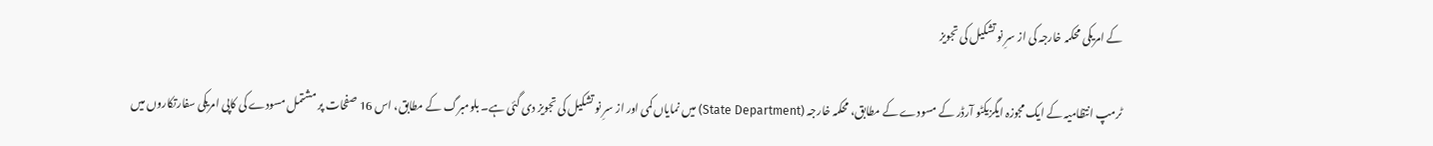کے امریکی محکمہ خارجہ کی از سرِ نو تشکیل کی تجویز

ٹرمپ انتظامیہ کے ایک مجوزہ ایگزیکٹو آرڈر کے مسودے کے مطابق، محکمہ خارجہ (State Department) میں نمایاں کمی اور از سرِ نو تشکیل کی تجویز دی گئی ہے۔ بلومبرگ کے مطابق، اس 16 صفحات پر مشتمل مسودے کی کاپی امریکی سفارتکاروں میں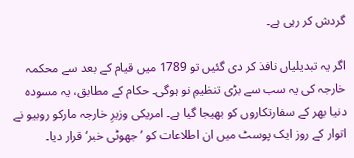گردش کر رہی ہے۔

اگر یہ تبدیلیاں نافذ کر دی گئیں تو 1789 میں قیام کے بعد سے محکمہ خارجہ کی یہ سب سے بڑی تنظیمِ نو ہوگی۔ حکام کے مطابق، یہ مسودہ دنیا بھر کے سفارتکاروں کو بھیجا گیا ہے۔ امریکی وزیرِ خارجہ مارکو روبیو نے اتوار کے روز ایک پوسٹ میں ان اطلاعات کو ’جھوٹی خبر‘ قرار دیا۔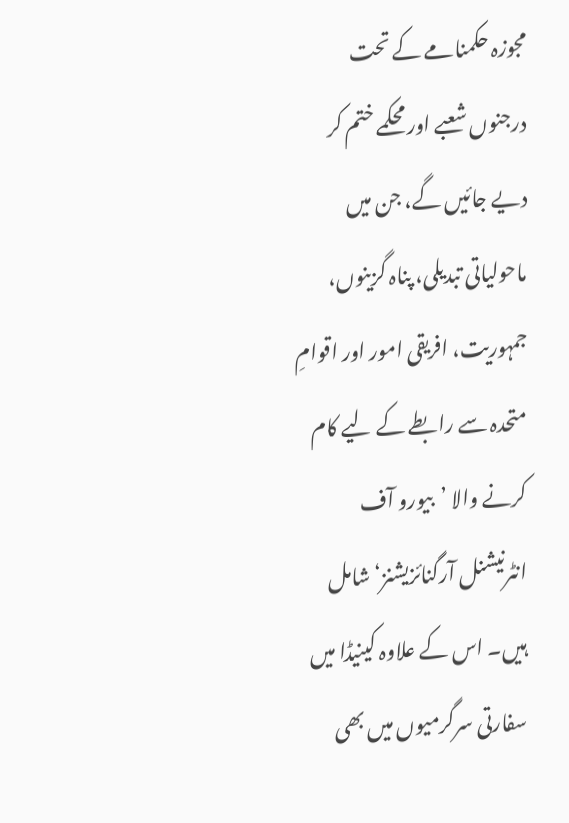مجوزہ حکمنامے کے تحت درجنوں شعبے اور محکمے ختم کر دیے جائیں گے، جن میں ماحولیاتی تبدیلی، پناہ گزینوں، جمہوریت، افریقی امور اور اقوامِ متحدہ سے رابطے کے لیے کام کرنے والا ’بیورو آف انٹرنیشنل آرگنائزیشنز‘ شامل ہیں۔ اس کے علاوہ کینیڈا میں سفارتی سرگرمیوں میں بھی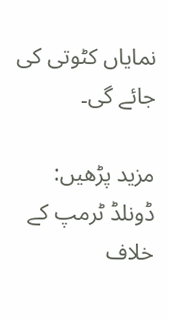نمایاں کٹوتی کی جائے گی۔

مزید پڑھیں: ڈونلڈ ٹرمپ کے خلاف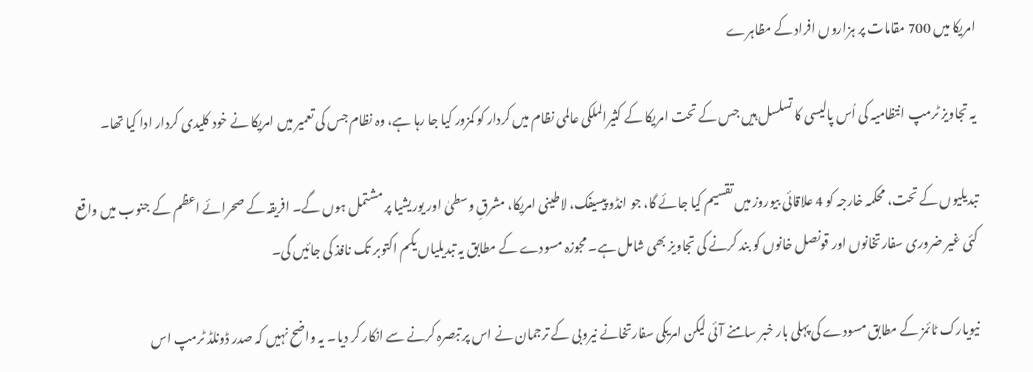امریکا میں 700 مقامات پر ہزاروں افراد کے مظاہرے

یہ تجاویز ٹرمپ انتظامیہ کی اُس پالیسی کا تسلسل ہیں جس کے تحت امریکا کے کثیرالملکی عالمی نظام میں کردار کو کمزور کیا جا رہا ہے، وہ نظام جس کی تعمیر میں امریکا نے خود کلیدی کردار ادا کیا تھا۔

تبدیلیوں کے تحت، محکمہ خارجہ کو 4 علاقائی بیوروز میں تقسیم کیا جائے گا، جو انڈو پیسیفک، لاطینی امریکا، مشرقِ وسطیٰ اور یوریشیا پر مشتمل ہوں گے۔ افریقہ کے صحرائے اعظم کے جنوب میں واقع کئی غیر ضروری سفارتخانوں اور قونصل خانوں کو بند کرنے کی تجاویز بھی شامل ہے۔ مجوزہ مسودے کے مطابق یہ تبدیلیاں یکم اکتوبر تک نافذ کی جائیں گی۔

نیویارک ٹائمز کے مطابق مسودے کی پہلی بار خبر سامنے آئی لیکن امریکی سفارتخانے نیروبی کے ترجمان نے اس پر تبصرہ کرنے سے انکار کر دیا۔ یہ واضح نہیں کہ صدر ڈونلڈ ٹرمپ اس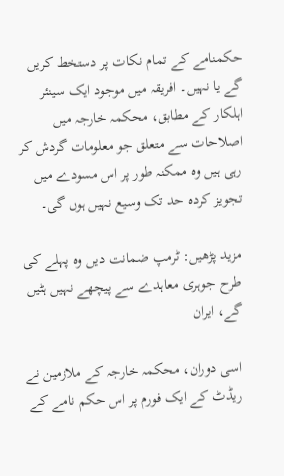حکمنامے کے تمام نکات پر دستخط کریں گے یا نہیں۔ افریقہ میں موجود ایک سینئر اہلکار کے مطابق، محکمہ خارجہ میں اصلاحات سے متعلق جو معلومات گردش کر رہی ہیں وہ ممکنہ طور پر اس مسودے میں تجویز کردہ حد تک وسیع نہیں ہوں گی۔

مزید پڑھیں: ٹرمپ ضمانت دیں وہ پہلے کی طرح جوہری معاہدے سے پیچھے نہیں ہٹیں گے، ایران

اسی دوران، محکمہ خارجہ کے ملازمین نے ریڈٹ کے ایک فورم پر اس حکم نامے کے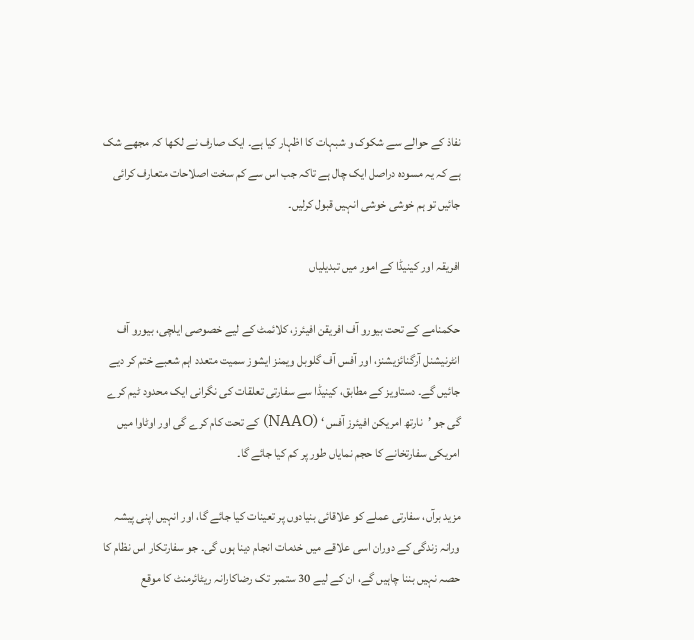نفاذ کے حوالے سے شکوک و شبہات کا اظہار کیا ہے۔ ایک صارف نے لکھا کہ مجھے شک ہے کہ یہ مسودہ دراصل ایک چال ہے تاکہ جب اس سے کم سخت اصلاحات متعارف کرائی جائیں تو ہم خوشی خوشی انہیں قبول کرلیں۔

افریقہ اور کینیڈا کے امور میں تبدیلیاں

حکمنامے کے تحت بیورو آف افریقن افیئرز، کلائمٹ کے لیے خصوصی ایلچی، بیورو آف انٹرنیشنل آرگنائزیشنز، اور آفس آف گلوبل ویمنز ایشوز سمیت متعدد اہم شعبے ختم کر دیے جائیں گے۔ دستاویز کے مطابق، کینیڈا سے سفارتی تعلقات کی نگرانی ایک محدود ٹیم کرے گی جو ’نارتھ امریکن افیئرز آفس ‘ (NAAO) کے تحت کام کرے گی اور اوٹاوا میں امریکی سفارتخانے کا حجم نمایاں طور پر کم کیا جائے گا۔

مزید برآں، سفارتی عملے کو علاقائی بنیادوں پر تعینات کیا جائے گا، اور انہیں اپنی پیشہ ورانہ زندگی کے دوران اسی علاقے میں خدمات انجام دینا ہوں گی۔ جو سفارتکار اس نظام کا حصہ نہیں بننا چاہیں گے، ان کے لیے 30 ستمبر تک رضاکارانہ ریٹائرمنٹ کا موقع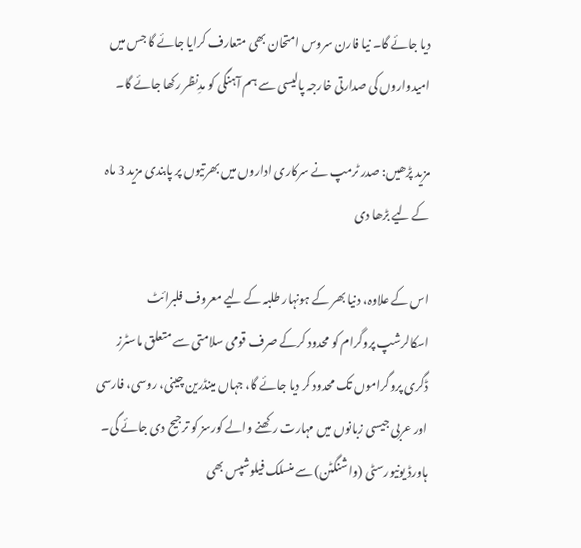دیا جائے گا۔ نیا فارن سروس امتحان بھی متعارف کرایا جائے گا جس میں امیدواروں کی صدارتی خارجہ پالیسی سے ہم آہنگی کو مدِنظر رکھا جائے گا۔

مزید پڑھیں: صدر ٹرمپ نے سرکاری اداروں میں بھرتیوں پر پابندی مزید 3 ماہ کے لیے بڑھا دی

اس کے علاوہ، دنیا بھر کے ہونہار طلبہ کے لیے معروف فلبرائٹ اسکالرشپ پروگرام کو محدود کرکے صرف قومی سلامتی سے متعلق ماسٹرز ڈگری پروگراموں تک محدود کر دیا جائے گا، جہاں مینڈرین چینی، روسی، فارسی اور عربی جیسی زبانوں میں مہارت رکھنے والے کورسز کو ترجیح دی جائے گی۔ ہاورڈ یونیورسٹی (واشنگٹن) سے منسلک فیلوشپس بھی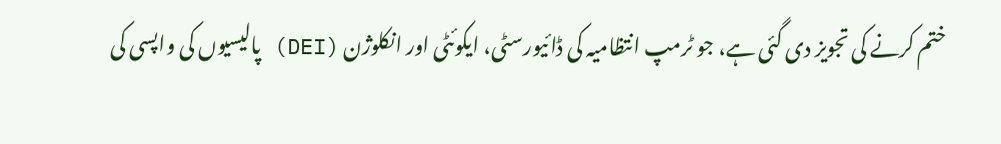ختم کرنے کی تجویز دی گئی ہے، جو ٹرمپ انتظامیہ کی ڈائیورسٹی، ایکوئٹی اور انکلوژن (DEI) پالیسیوں کی واپسی کی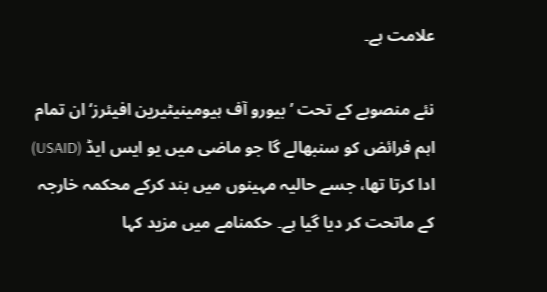علامت ہے۔

نئے منصوبے کے تحت ’بیورو آف ہیومینیٹیرین افیئرز‘ ان تمام اہم فرائض کو سنبھالے گا جو ماضی میں یو ایس ایڈ (USAID) ادا کرتا تھا، جسے حالیہ مہینوں میں بند کرکے محکمہ خارجہ کے ماتحت کر دیا گیا ہے۔ حکمنامے میں مزید کہا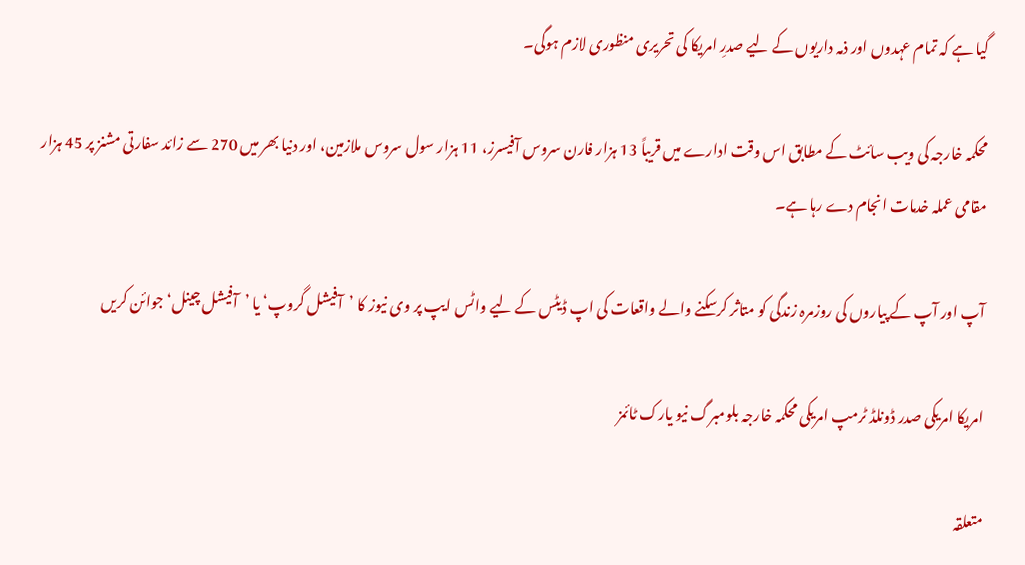گیا ہے کہ تمام عہدوں اور ذمہ داریوں کے لیے صدرِ امریکا کی تحریری منظوری لازم ہوگی۔

محکمہ خارجہ کی ویب سائٹ کے مطابق اس وقت ادارے میں قریباً 13 ہزار فارن سروس آفیسرز، 11 ہزار سول سروس ملازمین، اور دنیا بھر میں 270 سے زائد سفارتی مشنز پر 45 ہزار مقامی عملہ خدمات انجام دے رہا ہے۔

آپ اور آپ کے پیاروں کی روزمرہ زندگی کو متاثر کرسکنے والے واقعات کی اپ ڈیٹس کے لیے واٹس ایپ پر وی نیوز کا ’آفیشل گروپ‘ یا ’آفیشل چینل‘ جوائن کریں

امریکا امریکی صدر ڈونلڈ ٹرمپ امریکی محکمہ خارجہ بلومبرگ نیو یارک ٹائمز

متعلقہ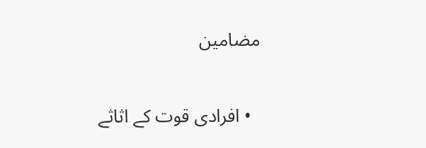مضامین

  • افرادی قوت کے اثاثے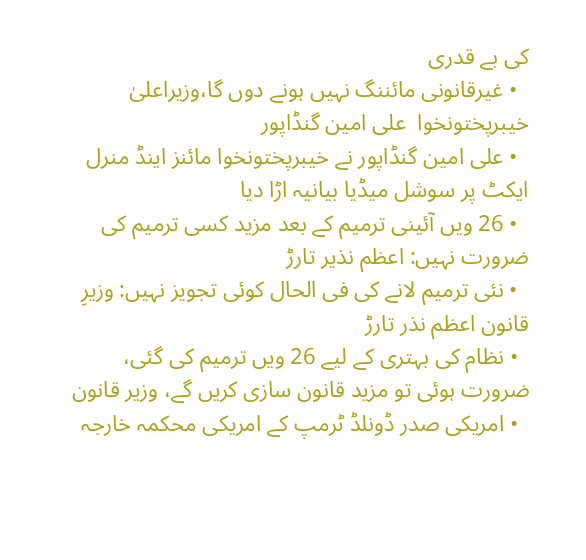کی بے قدری
  • غیرقانونی مائننگ نہیں ہونے دوں گا،وزیراعلیٰ خیبرپختونخوا  علی امین گنڈاپور
  • علی امین گنڈاپور نے خیبرپختونخوا مائنز اینڈ منرل ایکٹ پر سوشل میڈیا بیانیہ اڑا دیا
  • 26 ویں آئینی ترمیم کے بعد مزید کسی ترمیم کی ضرورت نہیں: اعظم نذیر تارڑ
  • نئی ترمیم لانے کی فی الحال کوئی تجویز نہیں: وزیرِ قانون اعظم نذر تارڑ
  • نظام کی بہتری کے لیے 26 ویں ترمیم کی گئی، ضرورت ہوئی تو مزید قانون سازی کریں گے، وزیر قانون
  • امریکی صدر ڈونلڈ ٹرمپ کے امریکی محکمہ خارجہ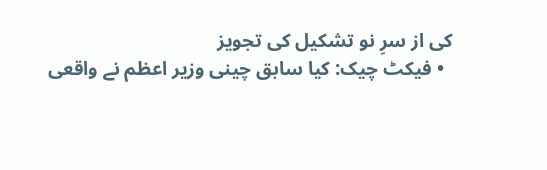کی از سرِ نو تشکیل کی تجویز
  • فیکٹ چیک: کیا سابق چینی وزیر اعظم نے واقعی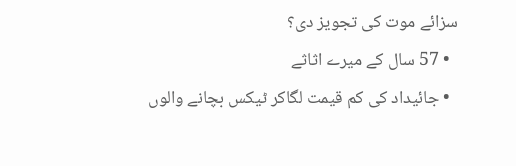سزائے موت کی تجویز دی؟
  • 57 سال کے میرے اثاثے
  • جائیداد کی کم قیمت لگاکر ٹیکس بچانے والوں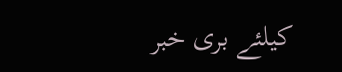کیلئے بری خبر